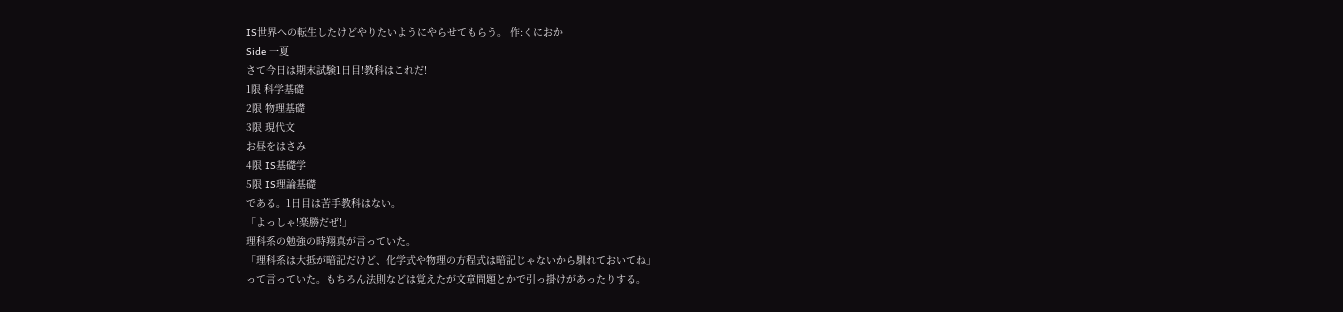IS世界への転生したけどやりたいようにやらせてもらう。 作:くにおか
Side 一夏
さて今日は期末試験1日目!教科はこれだ!
1限 科学基礎
2限 物理基礎
3限 現代文
お昼をはさみ
4限 IS基礎学
5限 IS理論基礎
である。1日目は苦手教科はない。
「よっしゃ!楽勝だぜ!」
理科系の勉強の時翔真が言っていた。
「理科系は大抵が暗記だけど、化学式や物理の方程式は暗記じゃないから馴れておいてね」
って言っていた。もちろん法則などは覚えたが文章問題とかで引っ掛けがあったりする。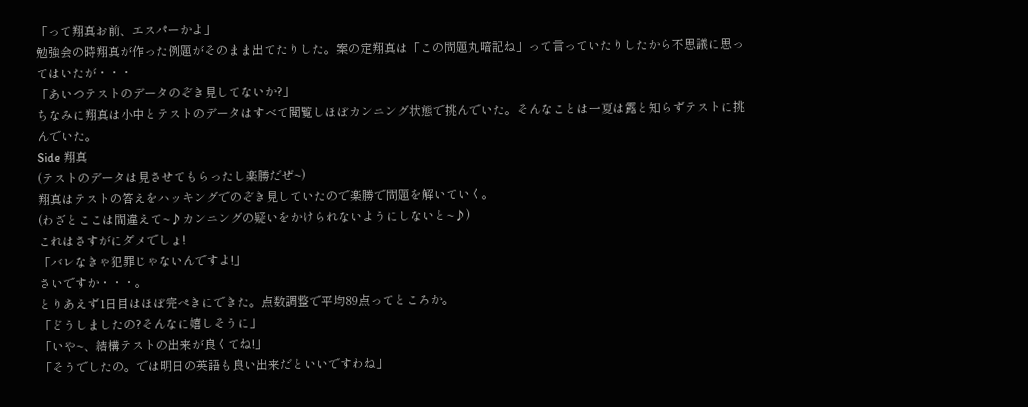「って翔真お前、エスパーかよ」
勉強会の時翔真が作った例題がそのまま出てたりした。案の定翔真は「この問題丸暗記ね」って言っていたりしたから不思議に思ってはいたが・・・
「あいつテストのデータのぞき見してないか?」
ちなみに翔真は小中とテストのデータはすべて閲覧しほぼカンニング状態で挑んでいた。そんなことは一夏は露と知らずテストに挑んでいた。
Side 翔真
(テストのデータは見させてもらったし楽勝だぜ~)
翔真はテストの答えをハッキングでのぞき見していたので楽勝で問題を解いていく。
(わざとここは間違えて~♪カンニングの疑いをかけられないようにしないと~♪)
これはさすがにダメでしょ!
「バレなきゃ犯罪じゃないんですよ!」
さいですか・・・。
とりあえず1日目はほぼ完ぺきにできた。点数調整で平均89点ってところか。
「どうしましたの?そんなに嬉しそうに」
「いや~、結構テストの出来が良くてね!」
「そうでしたの。では明日の英語も良い出来だといいですわね」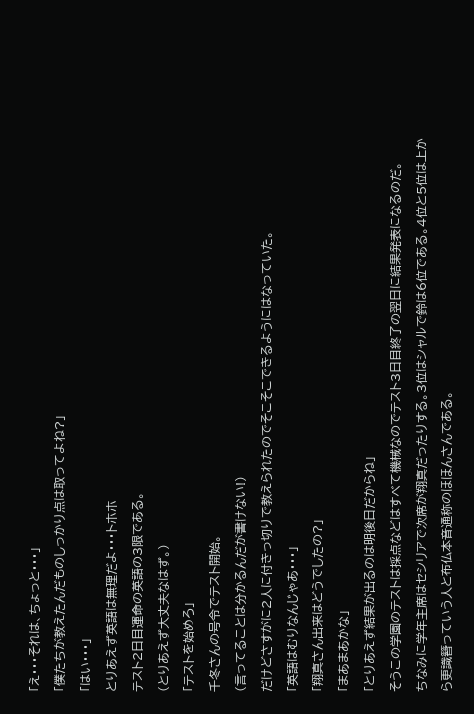「え・・・それは、ちょっと・・・」
「僕たちが教えたんだものしっかり点は取ってよね?」
「はい・・・」
とりあえず英語は無理だよ・・・トホホ
テスト2日目運命の英語の3限である。
(とりあえず大丈夫なはず。)
「テストを始めろ」
千冬さんの号令でテスト開始。
(言ってることは分かるんだが書けない!)
だけどさすがに2人に付きっ切りで教えられたのでそこそこできるようにはなっていた。
「英語はむりなんじゃあ・・・」
「翔真さん出来はどうでしたの?」
「まあまあかな」
「とりあえず結果が出るのは明後日だからね」
そうこの学園のテストは採点などはすべて機械なのでテスト3日目終了の翌日に結果発表になるのだ。
ちなみに学年主席はセシリアで次席が翔真だったりする。3位はシャルで鈴は6位である。4位と5位は上から更識簪っていう人と布仏本音通称のほほんさんである。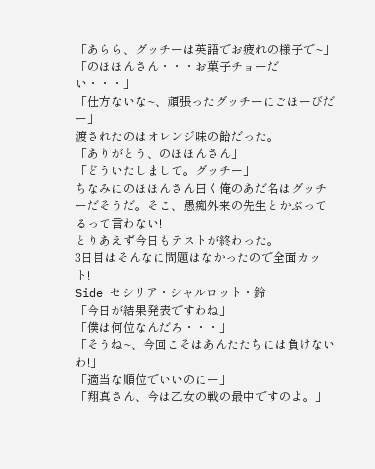「あらら、グッチーは英語でお疲れの様子で~」
「のほほんさん・・・お菓子チョーだい・・・」
「仕方ないな~、頑張ったグッチーにごほーびだー」
渡されたのはオレンジ味の飴だった。
「ありがとう、のほほんさん」
「どういたしまして。グッチー」
ちなみにのほほんさん曰く俺のあだ名はグッチーだそうだ。そこ、愚痴外来の先生とかぶってるって言わない!
とりあえず今日もテストが終わった。
3日目はそんなに問題はなかったので全面カット!
Side セシリア・シャルロット・鈴
「今日が結果発表ですわね」
「僕は何位なんだろ・・・」
「そうね~、今回こそはあんたたちには負けないわ!」
「適当な順位でいいのにー」
「翔真さん、今は乙女の戦の最中ですのよ。」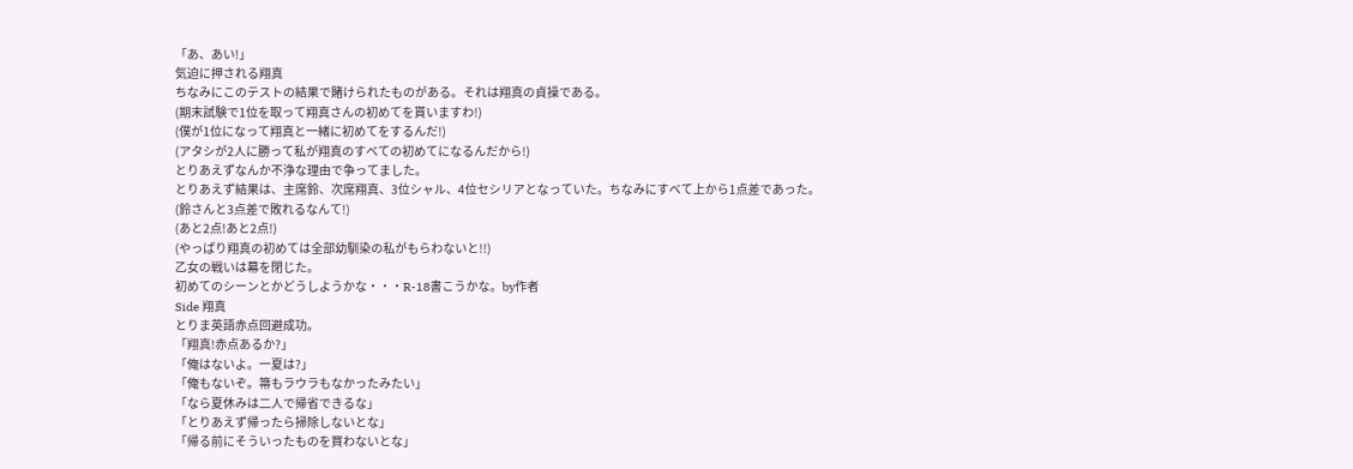「あ、あい!」
気迫に押される翔真
ちなみにこのテストの結果で賭けられたものがある。それは翔真の貞操である。
(期末試験で1位を取って翔真さんの初めてを貰いますわ!)
(僕が1位になって翔真と一緒に初めてをするんだ!)
(アタシが2人に勝って私が翔真のすべての初めてになるんだから!)
とりあえずなんか不浄な理由で争ってました。
とりあえず結果は、主席鈴、次席翔真、3位シャル、4位セシリアとなっていた。ちなみにすべて上から1点差であった。
(鈴さんと3点差で敗れるなんて!)
(あと2点!あと2点!)
(やっぱり翔真の初めては全部幼馴染の私がもらわないと!!)
乙女の戦いは幕を閉じた。
初めてのシーンとかどうしようかな・・・R-18書こうかな。by作者
Side 翔真
とりま英語赤点回避成功。
「翔真!赤点あるか?」
「俺はないよ。一夏は?」
「俺もないぞ。箒もラウラもなかったみたい」
「なら夏休みは二人で帰省できるな」
「とりあえず帰ったら掃除しないとな」
「帰る前にそういったものを買わないとな」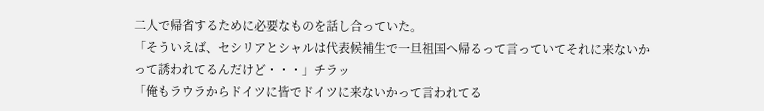二人で帰省するために必要なものを話し合っていた。
「そういえば、セシリアとシャルは代表候補生で一旦祖国へ帰るって言っていてそれに来ないかって誘われてるんだけど・・・」チラッ
「俺もラウラからドイツに皆でドイツに来ないかって言われてる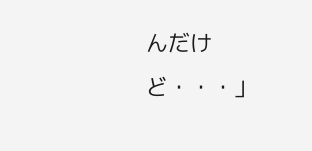んだけど・・・」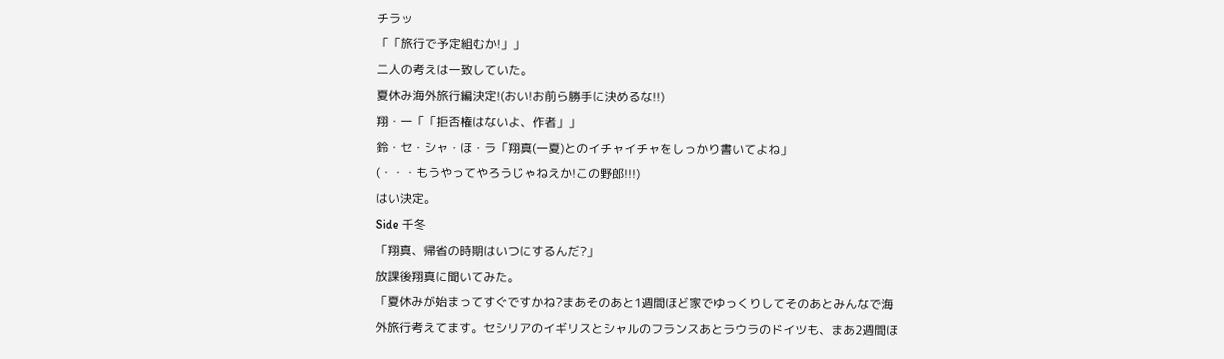チラッ
「「旅行で予定組むか!」」
二人の考えは一致していた。
夏休み海外旅行編決定!(おい!お前ら勝手に決めるな!!)
翔・一「「拒否権はないよ、作者」」
鈴・セ・シャ・ほ・ラ「翔真(一夏)とのイチャイチャをしっかり書いてよね」
(・・・もうやってやろうじゃねえか!この野郎!!!)
はい決定。
Side 千冬
「翔真、帰省の時期はいつにするんだ?」
放課後翔真に聞いてみた。
「夏休みが始まってすぐですかね?まあそのあと1週間ほど家でゆっくりしてそのあとみんなで海外旅行考えてます。セシリアのイギリスとシャルのフランスあとラウラのドイツも、まあ2週間ほ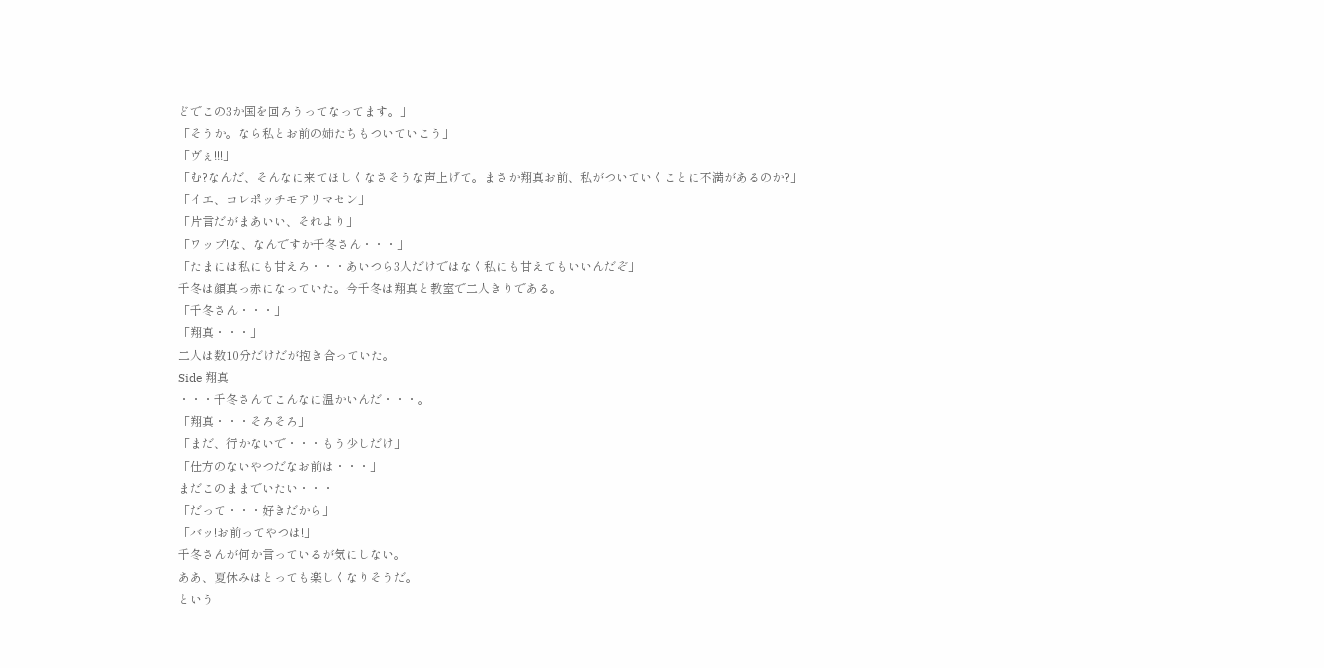どでこの3か国を回ろうってなってます。」
「そうか。なら私とお前の姉たちもついていこう」
「ヴぇ!!!」
「む?なんだ、そんなに来てほしくなさそうな声上げて。まさか翔真お前、私がついていくことに不満があるのか?」
「イエ、コレポッチモアリマセン」
「片言だがまあいい、それより」
「ワップ!な、なんですか千冬さん・・・」
「たまには私にも甘えろ・・・あいつら3人だけではなく私にも甘えてもいいんだぞ」
千冬は顔真っ赤になっていた。今千冬は翔真と教室で二人きりである。
「千冬さん・・・」
「翔真・・・」
二人は数10分だけだが抱き合っていた。
Side 翔真
・・・千冬さんてこんなに温かいんだ・・・。
「翔真・・・そろそろ」
「まだ、行かないで・・・もう少しだけ」
「仕方のないやつだなお前は・・・」
まだこのままでいたい・・・
「だって・・・好きだから」
「バッ!お前ってやつは!」
千冬さんが何か言っているが気にしない。
ああ、夏休みはとっても楽しくなりそうだ。
という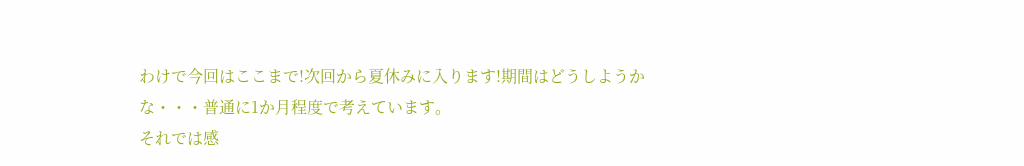わけで今回はここまで!次回から夏休みに入ります!期間はどうしようかな・・・普通に1か月程度で考えています。
それでは感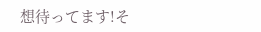想待ってます!そ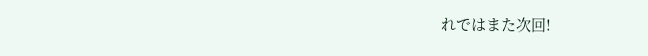れではまた次回!